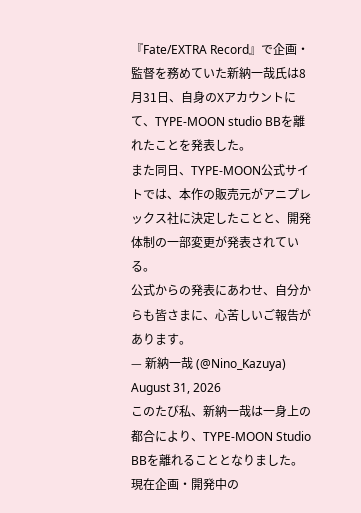『Fate/EXTRA Record』で企画・監督を務めていた新納一哉氏は8月31日、自身のXアカウントにて、TYPE-MOON studio BBを離れたことを発表した。
また同日、TYPE-MOON公式サイトでは、本作の販売元がアニプレックス社に決定したことと、開発体制の一部変更が発表されている。
公式からの発表にあわせ、自分からも皆さまに、心苦しいご報告があります。
— 新納一哉 (@Nino_Kazuya) August 31, 2026
このたび私、新納一哉は一身上の都合により、TYPE-MOON Studio BBを離れることとなりました。
現在企画・開発中の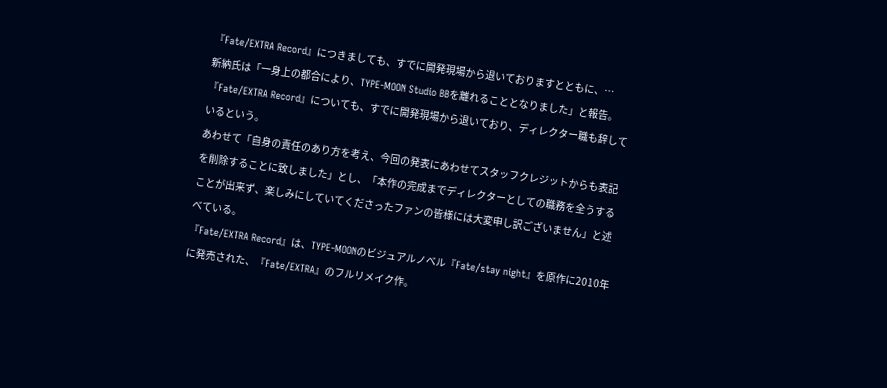『Fate/EXTRA Record』につきましても、すでに開発現場から退いておりますとともに、…
新納氏は「一身上の都合により、TYPE-MOON Studio BBを離れることとなりました」と報告。『Fate/EXTRA Record』についても、すでに開発現場から退いており、ディレクター職も辞しているという。
あわせて「自身の責任のあり方を考え、今回の発表にあわせてスタッフクレジットからも表記を削除することに致しました」とし、「本作の完成までディレクターとしての職務を全うすることが出来ず、楽しみにしていてくださったファンの皆様には大変申し訳ございません」と述べている。
『Fate/EXTRA Record』は、TYPE-MOONのビジュアルノベル『Fate/stay night』を原作に2010年に発売された、『Fate/EXTRA』のフルリメイク作。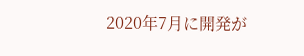2020年7月に開発が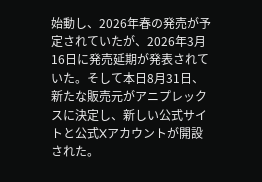始動し、2026年春の発売が予定されていたが、2026年3月16日に発売延期が発表されていた。そして本日8月31日、新たな販売元がアニプレックスに決定し、新しい公式サイトと公式Xアカウントが開設された。